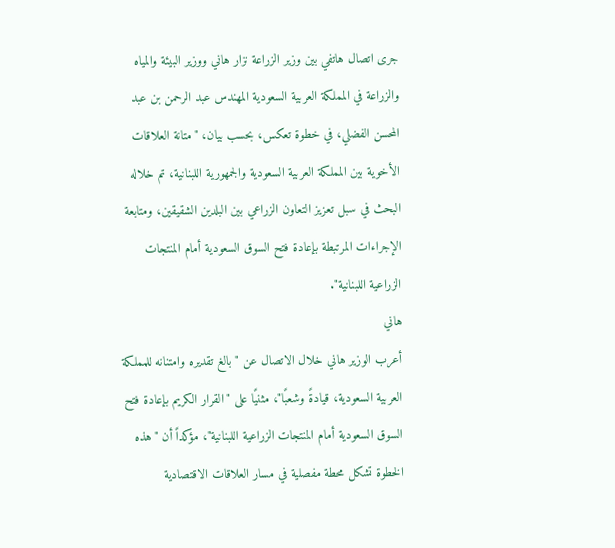جرى اتصال هاتفي بين وزير الزراعة نزار هاني ووزير البيئة والمياه والزراعة في المملكة العربية السعودية المهندس عبد الرحمن بن عبد المحسن الفضلي، في خطوة تعكس، بحسب بيان، "متانة العلاقات الأخوية بين المملكة العربية السعودية والجمهورية اللبنانية، تم خلاله البحث في سبل تعزيز التعاون الزراعي بين البلدين الشقيقين، ومتابعة الإجراءات المرتبطة بإعادة فتح السوق السعودية أمام المنتجات الزراعية اللبنانية".
هاني
أعرب الوزير هاني خلال الاتصال عن "بالغ تقديره وامتنانه للمملكة العربية السعودية، قيادةً وشعبًا"، مثنيًا على "القرار الكريم بإعادة فتح السوق السعودية أمام المنتجات الزراعية اللبنانية"، مؤكداً أن "هذه الخطوة تشكل محطة مفصلية في مسار العلاقات الاقتصادية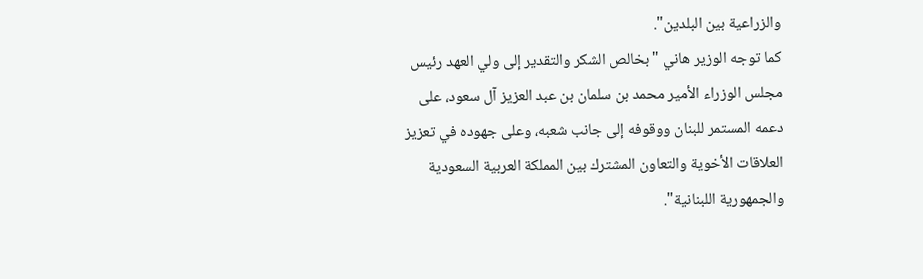والزراعية بين البلدين".
كما توجه الوزير هاني "بخالص الشكر والتقدير إلى ولي العهد رئيس مجلس الوزراء الأمير محمد بن سلمان بن عبد العزيز آل سعود، على دعمه المستمر للبنان ووقوفه إلى جانب شعبه، وعلى جهوده في تعزيز العلاقات الأخوية والتعاون المشترك بين المملكة العربية السعودية والجمهورية اللبنانية".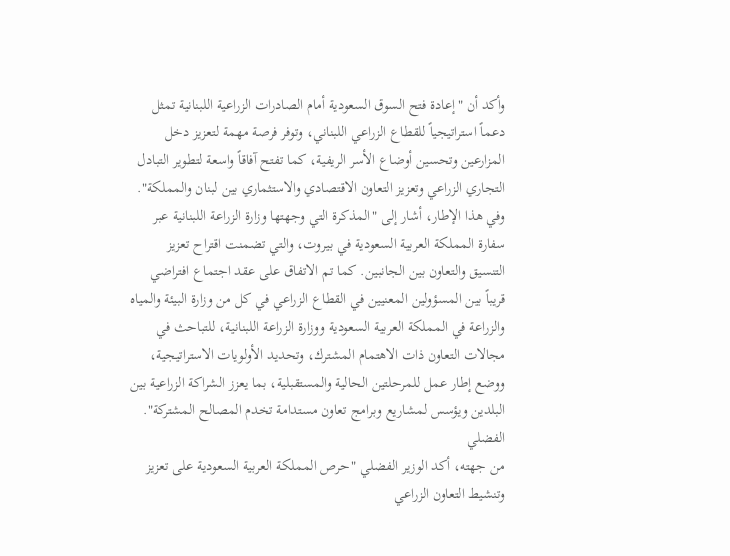وأكد أن "إعادة فتح السوق السعودية أمام الصادرات الزراعية اللبنانية تمثل دعماً استراتيجياً للقطاع الزراعي اللبناني، وتوفر فرصة مهمة لتعزيز دخل المزارعين وتحسين أوضاع الأسر الريفية، كما تفتح آفاقاً واسعة لتطوير التبادل التجاري الزراعي وتعزيز التعاون الاقتصادي والاستثماري بين لبنان والمملكة".
وفي هذا الإطار، أشار إلى "المذكرة التي وجهتها وزارة الزراعة اللبنانية عبر سفارة المملكة العربية السعودية في بيروت، والتي تضمنت اقتراح تعزيز التنسيق والتعاون بين الجانبين. كما تم الاتفاق على عقد اجتماع افتراضي قريباً بين المسؤولين المعنيين في القطاع الزراعي في كل من وزارة البيئة والمياه والزراعة في المملكة العربية السعودية ووزارة الزراعة اللبنانية، للتباحث في مجالات التعاون ذات الاهتمام المشترك، وتحديد الأولويات الاستراتيجية، ووضع إطار عمل للمرحلتين الحالية والمستقبلية، بما يعزز الشراكة الزراعية بين البلدين ويؤسس لمشاريع وبرامج تعاون مستدامة تخدم المصالح المشتركة".
الفضلي
من جهته، أكد الوزير الفضلي "حرص المملكة العربية السعودية على تعزيز وتنشيط التعاون الزراعي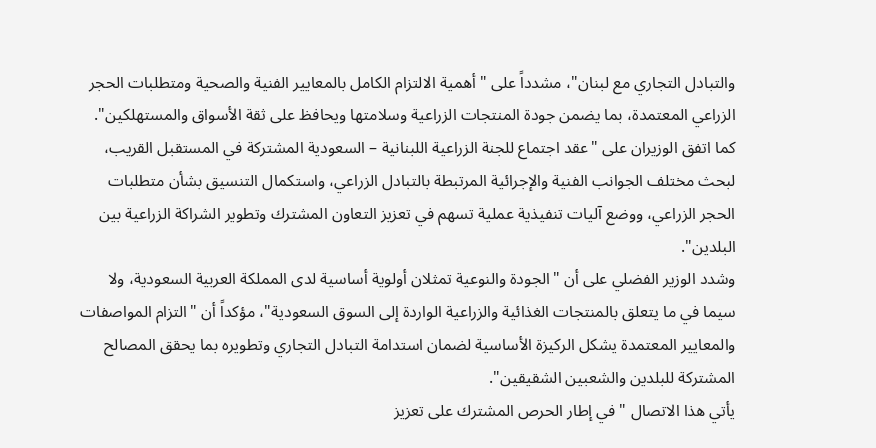والتبادل التجاري مع لبنان"، مشدداً على "أهمية الالتزام الكامل بالمعايير الفنية والصحية ومتطلبات الحجر الزراعي المعتمدة، بما يضمن جودة المنتجات الزراعية وسلامتها ويحافظ على ثقة الأسواق والمستهلكين".
كما اتفق الوزيران على "عقد اجتماع للجنة الزراعية اللبنانية – السعودية المشتركة في المستقبل القريب، لبحث مختلف الجوانب الفنية والإجرائية المرتبطة بالتبادل الزراعي، واستكمال التنسيق بشأن متطلبات الحجر الزراعي، ووضع آليات تنفيذية عملية تسهم في تعزيز التعاون المشترك وتطوير الشراكة الزراعية بين البلدين".
وشدد الوزير الفضلي على أن "الجودة والنوعية تمثلان أولوية أساسية لدى المملكة العربية السعودية، ولا سيما في ما يتعلق بالمنتجات الغذائية والزراعية الواردة إلى السوق السعودية"، مؤكداً أن "التزام المواصفات والمعايير المعتمدة يشكل الركيزة الأساسية لضمان استدامة التبادل التجاري وتطويره بما يحقق المصالح المشتركة للبلدين والشعبين الشقيقين".
يأتي هذا الاتصال "في إطار الحرص المشترك على تعزيز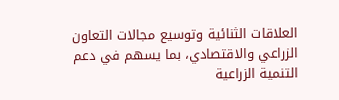العلاقات الثنائية وتوسيع مجالات التعاون الزراعي والاقتصادي، بما يسهم في دعم التنمية الزراعية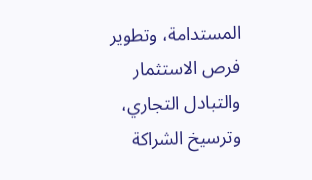المستدامة، وتطوير فرص الاستثمار والتبادل التجاري، وترسيخ الشراكة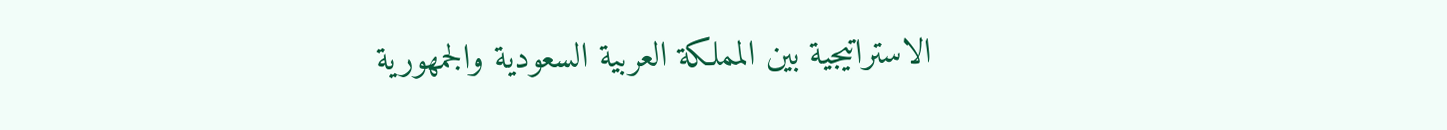الاستراتيجية بين المملكة العربية السعودية والجمهورية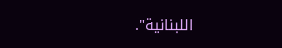اللبنانية".